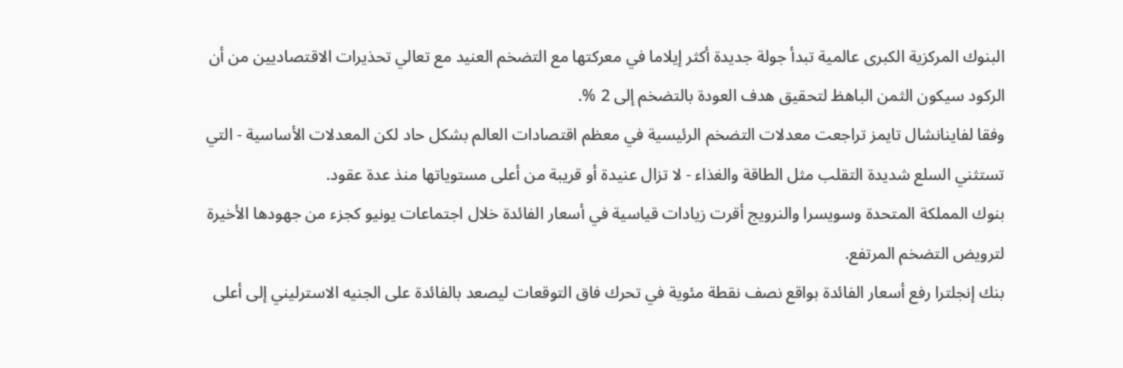البنوك المركزية الكبرى عالمية تبدأ جولة جديدة أكثر إيلاما في معركتها مع التضخم العنيد مع تعالي تحذيرات الاقتصاديين من أن الركود سيكون الثمن الباهظ لتحقيق هدف العودة بالتضخم إلى 2 %.
وفقا لفاينانشال تايمز تراجعت معدلات التضخم الرئيسية في معظم اقتصادات العالم بشكل حاد لكن المعدلات الأساسية - التي تستثني السلع شديدة التقلب مثل الطاقة والغذاء - لا تزال عنيدة أو قريبة من أعلى مستوياتها منذ عدة عقود.
بنوك المملكة المتحدة وسويسرا والنرويج أقرت زيادات قياسية في أسعار الفائدة خلال اجتماعات يونيو كجزء من جهودها الأخيرة لترويض التضخم المرتفع.
بنك إنجلترا رفع أسعار الفائدة بواقع نصف نقطة مئوية في تحرك فاق التوقعات ليصعد بالفائدة على الجنيه الاسترليني إلى أعلى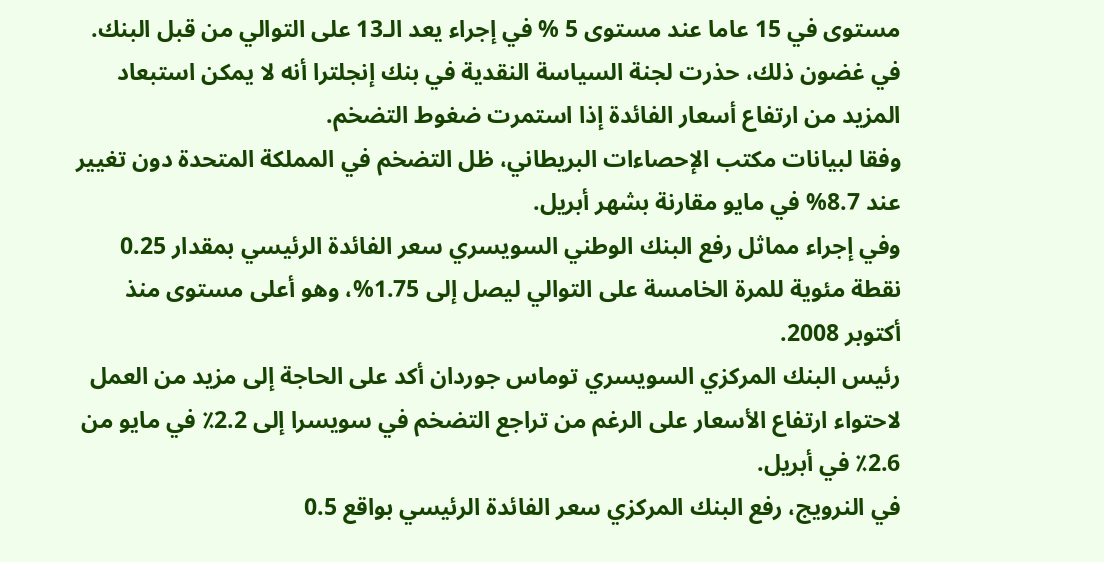مستوى في 15 عاما عند مستوى 5 % في إجراء يعد الـ13 على التوالي من قبل البنك.
في غضون ذلك، حذرت لجنة السياسة النقدية في بنك إنجلترا أنه لا يمكن استبعاد المزيد من ارتفاع أسعار الفائدة إذا استمرت ضغوط التضخم.
وفقا لبيانات مكتب الإحصاءات البريطاني، ظل التضخم في المملكة المتحدة دون تغيير عند 8.7% في مايو مقارنة بشهر أبريل.
وفي إجراء مماثل رفع البنك الوطني السويسري سعر الفائدة الرئيسي بمقدار 0.25 نقطة مئوية للمرة الخامسة على التوالي ليصل إلى 1.75%، وهو أعلى مستوى منذ أكتوبر 2008.
رئيس البنك المركزي السويسري توماس جوردان أكد على الحاجة إلى مزيد من العمل لاحتواء ارتفاع الأسعار على الرغم من تراجع التضخم في سويسرا إلى 2.2٪ في مايو من 2.6٪ في أبريل.
في النرويج، رفع البنك المركزي سعر الفائدة الرئيسي بواقع 0.5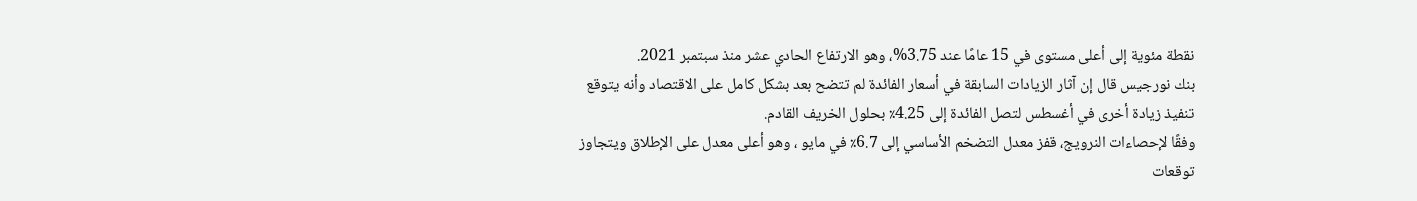نقطة مئوية إلى أعلى مستوى في 15 عامًا عند 3.75%، وهو الارتفاع الحادي عشر منذ سبتمبر 2021.
بنك نورجيس قال إن آثار الزيادات السابقة في أسعار الفائدة لم تتضح بعد بشكل كامل على الاقتصاد وأنه يتوقع تنفيذ زيادة أخرى في أغسطس لتصل الفائدة إلى 4.25٪ بحلول الخريف القادم.
وفقًا لإحصاءات النرويج، قفز معدل التضخم الأساسي إلى 6.7٪ في مايو ، وهو أعلى معدل على الإطلاق ويتجاوز توقعات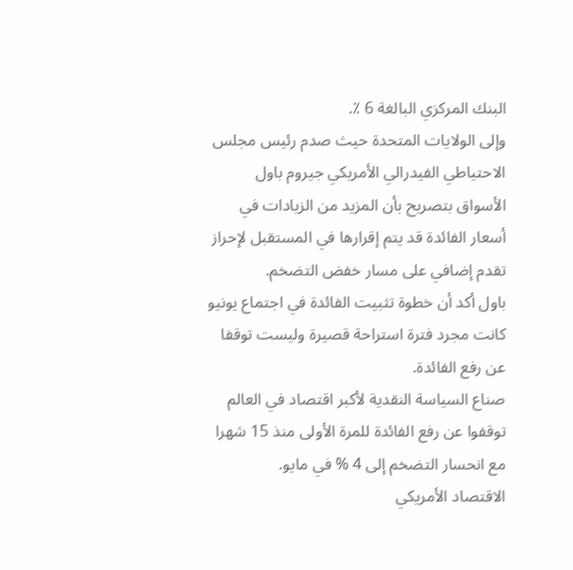البنك المركزي البالغة 6 ٪.
وإلى الولايات المتحدة حيث صدم رئيس مجلس الاحتياطي الفيدرالي الأمريكي جيروم باول الأسواق بتصريح بأن المزيد من الزيادات في أسعار الفائدة قد يتم إقرارها في المستقبل لإحراز تقدم إضافي على مسار خفض التضخم.
باول أكد أن خطوة تثبيت الفائدة في اجتماع يونيو كانت مجرد فترة استراحة قصيرة وليست توقفا عن رفع الفائدة.
صناع السياسة النقدية لأكبر اقتصاد في العالم توقفوا عن رفع الفائدة للمرة الأولى منذ 15 شهرا مع انحسار التضخم إلى 4 % في مايو.
الاقتصاد الأمريكي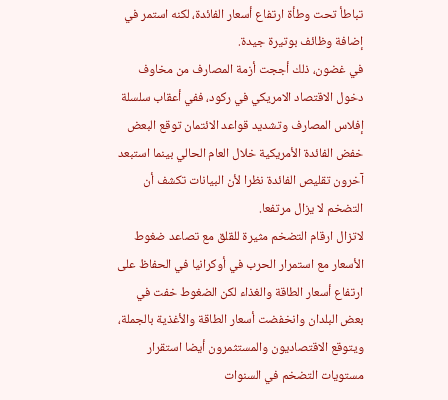تباطأ تحت وطأة ارتفاع أسعار الفائدة، لكنه استمر في إضافة وظائف بوتيرة جيدة.
في غضون، ذلك أججت أزمة المصارف من مخاوف دخول الاقتصاد الامريكي في ركود، ففي أعقاب سلسلة إفلاس المصارف وتشديد قواعد الائتمان توقع البعض خفض الفائدة الأمريكية خلال العام الحالي بينما استبعد آخرون تقليص الفائدة نظرا لأن البيانات تكشف أن التضخم لا يزال مرتفعا.
لاتزال ارقام التضخم مثيرة للقلق مع تصاعد ضغوط الأسعار مع استمرار الحرب في أوكرانيا في الحفاظ على ارتفاع أسعار الطاقة والغذاء لكن الضغوط خفت في بعض البلدان وانخفضت أسعار الطاقة والأغذية بالجملة، ويتوقع الاقتصاديون والمستثمرون أيضا استقرار مستويات التضخم في السنوات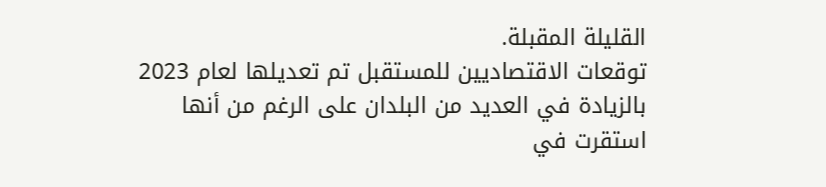القليلة المقبلة.
توقعات الاقتصاديين للمستقبل تم تعديلها لعام 2023 بالزيادة في العديد من البلدان على الرغم من أنها استقرت في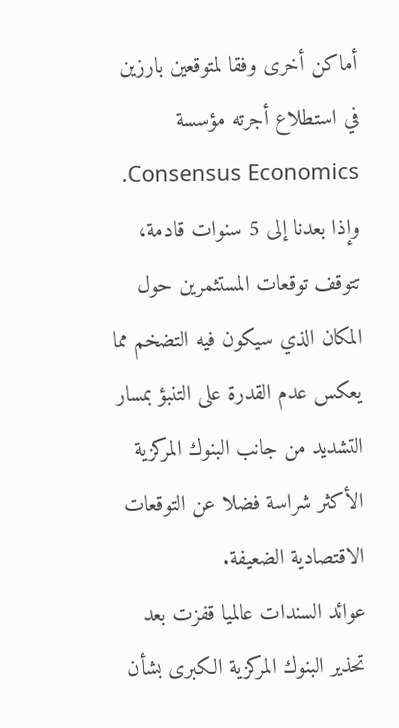أماكن أخرى وفقا لمتوقعين بارزين في استطلاع أجرته مؤسسة Consensus Economics.
وإذا بعدنا إلى 5 سنوات قادمة، تتوقف توقعات المستثمرين حول المكان الذي سيكون فيه التضخم مما يعكس عدم القدرة على التنبؤ بمسار التشديد من جانب البنوك المركزية الأكثر شراسة فضلا عن التوقعات الاقتصادية الضعيفة.
عوائد السندات عالميا قفزت بعد تحذير البنوك المركزية الكبرى بشأن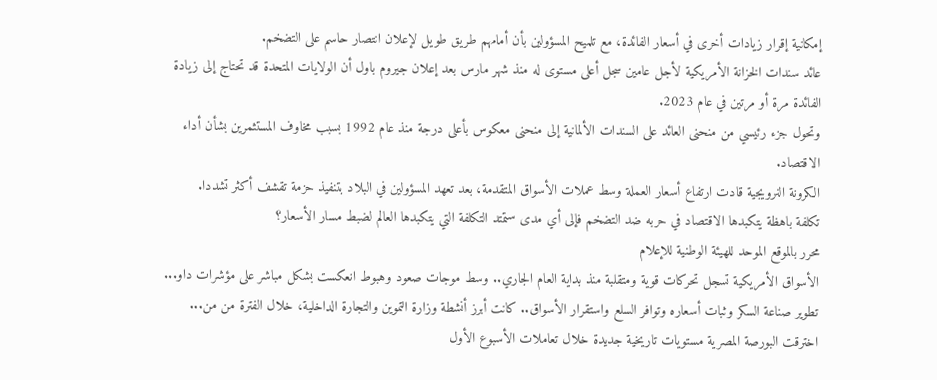إمكانية إقرار زيادات أخرى في أسعار الفائدة، مع تلميح المسؤولين بأن أمامهم طريق طويل لإعلان انتصار حاسم على التضخم.
عائد سندات الخزانة الأمريكية لأجل عامين سجل أعلى مستوى له منذ شهر مارس بعد إعلان جيروم باول أن الولايات المتحدة قد تحتاج إلى زيادة الفائدة مرة أو مرتين في عام 2023.
وتحول جزء رئيسي من منحنى العائد على السندات الألمانية إلى منحنى معكوس بأعلى درجة منذ عام 1992 بسبب مخاوف المستثمرين بشأن أداء الاقتصاد.
الكرونة النرويجية قادت ارتفاع أسعار العملة وسط عملات الأسواق المتقدمة، بعد تعهد المسؤولين في البلاد بتنفيذ حزمة تقشف أكثر تشددا.
تكلفة باهظة يتكبدها الاقتصاد في حربه ضد التضخم فإلى أي مدى ستمتد التكلفة التي يتكبدها العالم لضبط مسار الأسعار؟
محرر بالموقع الموحد للهيئة الوطنية للإعلام
الأسواق الأمريكية تسجل تحركات قوية ومتقلبة منذ بداية العام الجاري.. وسط موجات صعود وهبوط انعكست بشكل مباشر على مؤشرات داو...
تطوير صناعة السكر وثبات أسعاره وتوافر السلع واستقرار الأسواق.. كانت أبرز أنشطة وزارة التموين والتجارة الداخلية، خلال الفترة من من...
اخترقت البورصة المصرية مستويات تاريخية جديدة خلال تعاملات الأسبوع الأول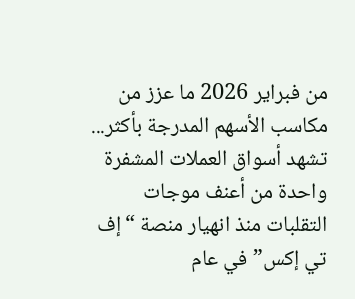من فبراير 2026 ما عزز من مكاسب الأسهم المدرجة بأكثر...
تشهد أسواق العملات المشفرة واحدة من أعنف موجات التقلبات منذ انهيار منصة “إف تي إكس” في عام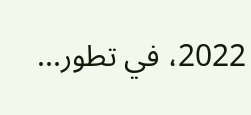2022، في تطور...